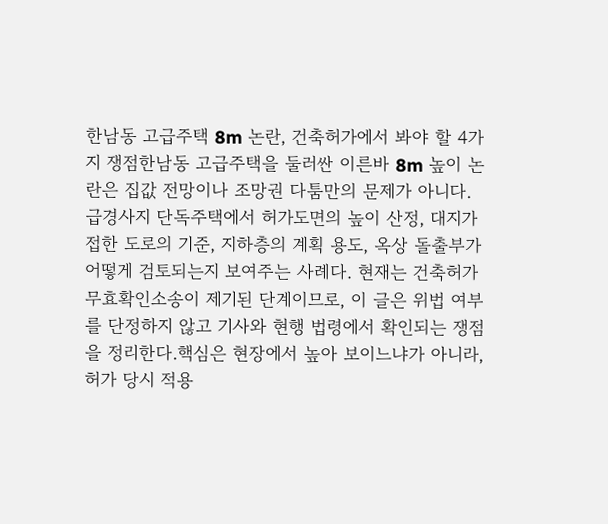한남동 고급주택 8m 논란, 건축허가에서 봐야 할 4가지 쟁점한남동 고급주택을 둘러싼 이른바 8m 높이 논란은 집값 전망이나 조망권 다툼만의 문제가 아니다. 급경사지 단독주택에서 허가도면의 높이 산정, 대지가 접한 도로의 기준, 지하층의 계획 용도, 옥상 돌출부가 어떻게 검토되는지 보여주는 사례다. 현재는 건축허가 무효확인소송이 제기된 단계이므로, 이 글은 위법 여부를 단정하지 않고 기사와 현행 법령에서 확인되는 쟁점을 정리한다.핵심은 현장에서 높아 보이느냐가 아니라, 허가 당시 적용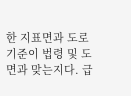한 지표면과 도로 기준이 법령 및 도면과 맞는지다. 급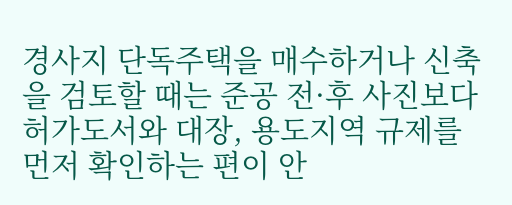경사지 단독주택을 매수하거나 신축을 검토할 때는 준공 전·후 사진보다 허가도서와 대장, 용도지역 규제를 먼저 확인하는 편이 안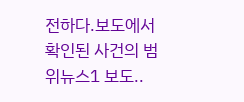전하다.보도에서 확인된 사건의 범위뉴스1 보도..